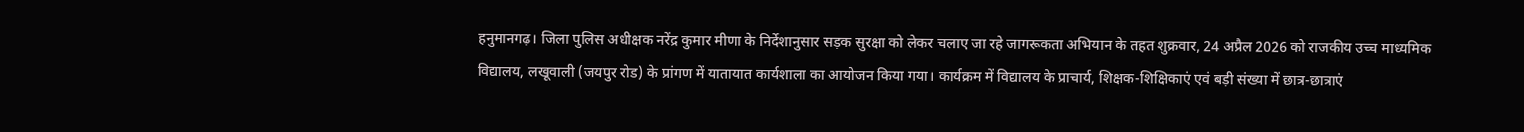हनुमानगढ़। जिला पुलिस अधीक्षक नरेंद्र कुमार मीणा के निर्देशानुसार सड़क सुरक्षा को लेकर चलाए जा रहे जागरूकता अभियान के तहत शुक्रवार, 24 अप्रैल 2026 को राजकीय उच्च माध्यमिक विद्यालय, लखूवाली (जयपुर रोड) के प्रांगण में यातायात कार्यशाला का आयोजन किया गया। कार्यक्रम में विद्यालय के प्राचार्य, शिक्षक-शिक्षिकाएं एवं बड़ी संख्या में छात्र-छात्राएं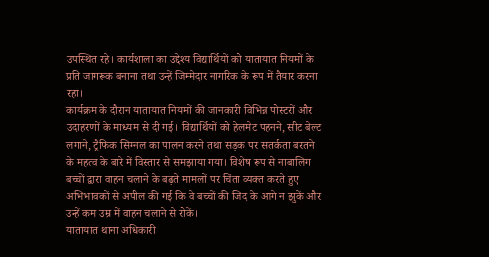उपस्थित रहे। कार्यशाला का उद्देश्य विद्यार्थियों को यातायात नियमों के प्रति जागरूक बनाना तथा उन्हें जिम्मेदार नागरिक के रूप में तैयार करना रहा।
कार्यक्रम के दौरान यातायात नियमों की जानकारी विभिन्न पोस्टरों और उदाहरणों के माध्यम से दी गई। विद्यार्थियों को हेलमेट पहनने, सीट बेल्ट लगाने, ट्रैफिक सिग्नल का पालन करने तथा सड़क पर सतर्कता बरतने के महत्व के बारे में विस्तार से समझाया गया। विशेष रूप से नाबालिग बच्चों द्वारा वाहन चलाने के बढ़ते मामलों पर चिंता व्यक्त करते हुए अभिभावकों से अपील की गई कि वे बच्चों की जिद के आगे न झुकें और उन्हें कम उम्र में वाहन चलाने से रोकें।
यातायात थाना अधिकारी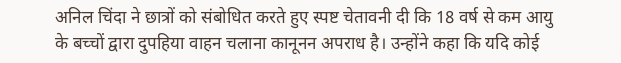अनिल चिंदा ने छात्रों को संबोधित करते हुए स्पष्ट चेतावनी दी कि 18 वर्ष से कम आयु के बच्चों द्वारा दुपहिया वाहन चलाना कानूनन अपराध है। उन्होंने कहा कि यदि कोई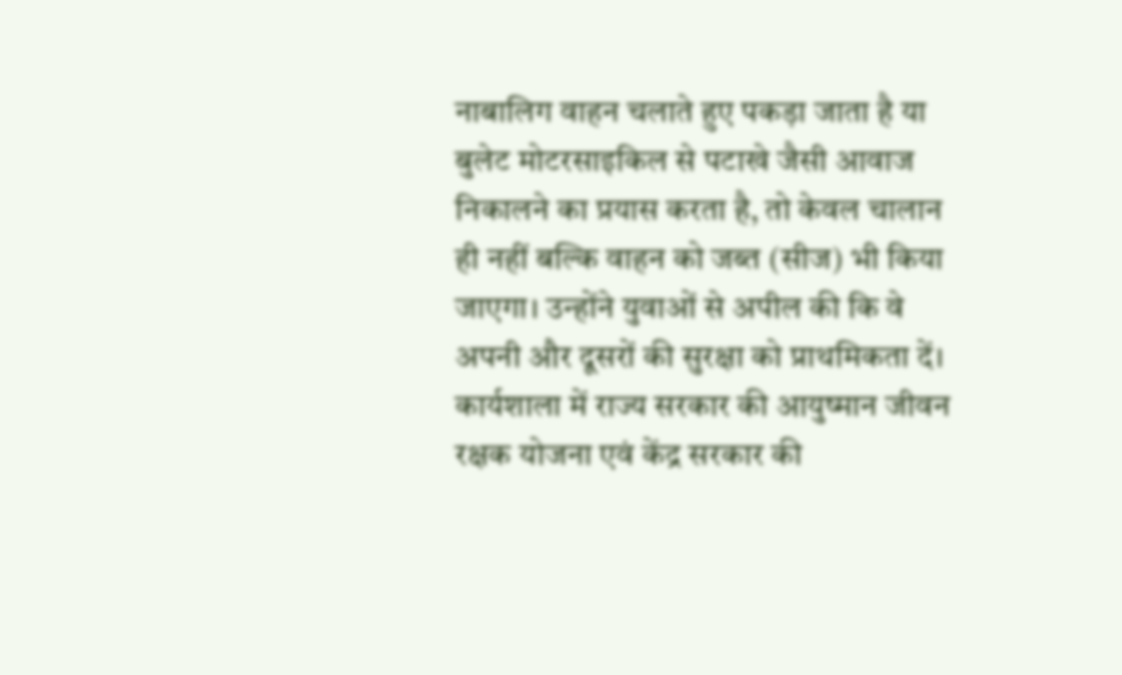नाबालिग वाहन चलाते हुए पकड़ा जाता है या बुलेट मोटरसाइकिल से पटाखे जैसी आवाज निकालने का प्रयास करता है, तो केवल चालान ही नहीं बल्कि वाहन को जब्त (सीज) भी किया जाएगा। उन्होंने युवाओं से अपील की कि वे अपनी और दूसरों की सुरक्षा को प्राथमिकता दें।
कार्यशाला में राज्य सरकार की आयुष्मान जीवन रक्षक योजना एवं केंद्र सरकार की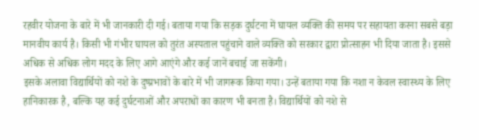रहवीर योजना के बारे में भी जानकारी दी गई। बताया गया कि सड़क दुर्घटना में घायल व्यक्ति की समय पर सहायता करना सबसे बड़ा मानवीय कार्य है। किसी भी गंभीर घायल को तुरंत अस्पताल पहुंचाने वाले व्यक्ति को सरकार द्वारा प्रोत्साहन भी दिया जाता है। इससे अधिक से अधिक लोग मदद के लिए आगे आएंगे और कई जानें बचाई जा सकेंगी।
इसके अलावा विद्यार्थियों को नशे के दुष्प्रभावों के बारे में भी जागरूक किया गया। उन्हें बताया गया कि नशा न केवल स्वास्थ्य के लिए हानिकारक है, बल्कि यह कई दुर्घटनाओं और अपराधों का कारण भी बनता है। विद्यार्थियों को नशे से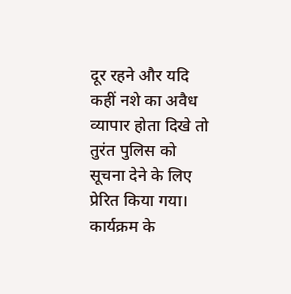दूर रहने और यदि कहीं नशे का अवैध व्यापार होता दिखे तो तुरंत पुलिस को सूचना देने के लिए प्रेरित किया गया।
कार्यक्रम के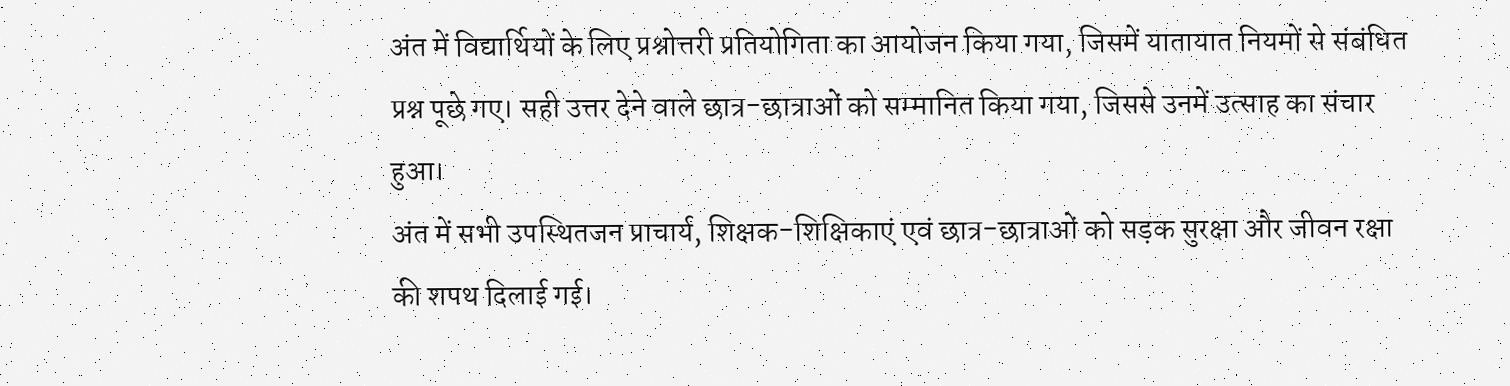अंत में विद्यार्थियों के लिए प्रश्नोत्तरी प्रतियोगिता का आयोजन किया गया, जिसमें यातायात नियमों से संबंधित प्रश्न पूछे गए। सही उत्तर देने वाले छात्र-छात्राओं को सम्मानित किया गया, जिससे उनमें उत्साह का संचार हुआ।
अंत में सभी उपस्थितजन प्राचार्य, शिक्षक-शिक्षिकाएं एवं छात्र-छात्राओं को सड़क सुरक्षा और जीवन रक्षा की शपथ दिलाई गई।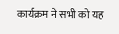कार्यक्रम ने सभी को यह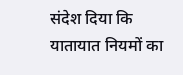संदेश दिया कि यातायात नियमों का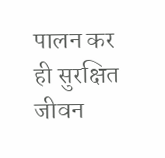पालन कर ही सुरक्षित जीवन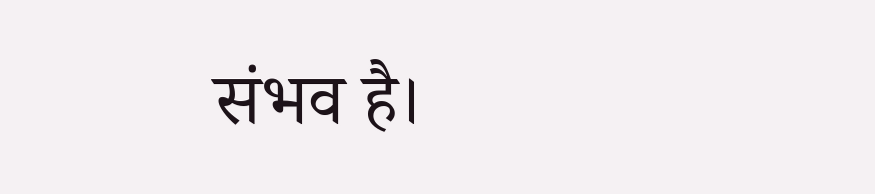संभव है।